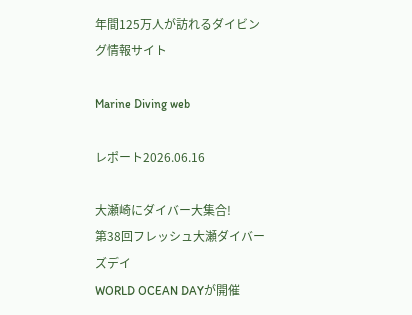年間125万人が訪れるダイビング情報サイト

Marine Diving web

レポート2026.06.16

大瀬崎にダイバー大集合!
第38回フレッシュ大瀬ダイバーズデイ
WORLD OCEAN DAYが開催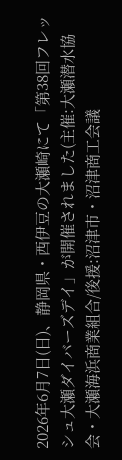2026年6月7日(日)、静岡県・西伊豆の大瀬崎にて「第38回フレッシュ大瀬ダイバーズデイ」が開催されました(主催:大瀬潜水協会・大瀬海浜商業組合/後援:沼津市・沼津商工会議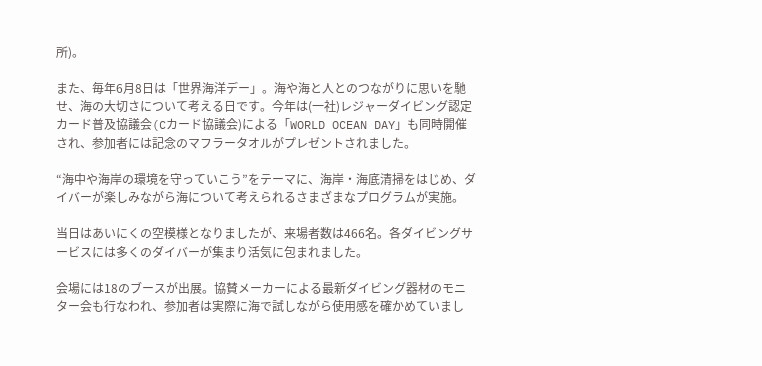所)。

また、毎年6月8日は「世界海洋デー」。海や海と人とのつながりに思いを馳せ、海の大切さについて考える日です。今年は(一社)レジャーダイビング認定カード普及協議会(Cカード協議会)による「WORLD OCEAN DAY」も同時開催され、参加者には記念のマフラータオルがプレゼントされました。

“海中や海岸の環境を守っていこう”をテーマに、海岸・海底清掃をはじめ、ダイバーが楽しみながら海について考えられるさまざまなプログラムが実施。

当日はあいにくの空模様となりましたが、来場者数は466名。各ダイビングサービスには多くのダイバーが集まり活気に包まれました。

会場には18のブースが出展。協賛メーカーによる最新ダイビング器材のモニター会も行なわれ、参加者は実際に海で試しながら使用感を確かめていまし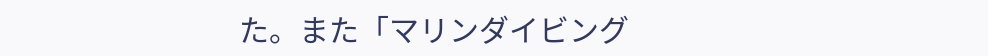た。また「マリンダイビング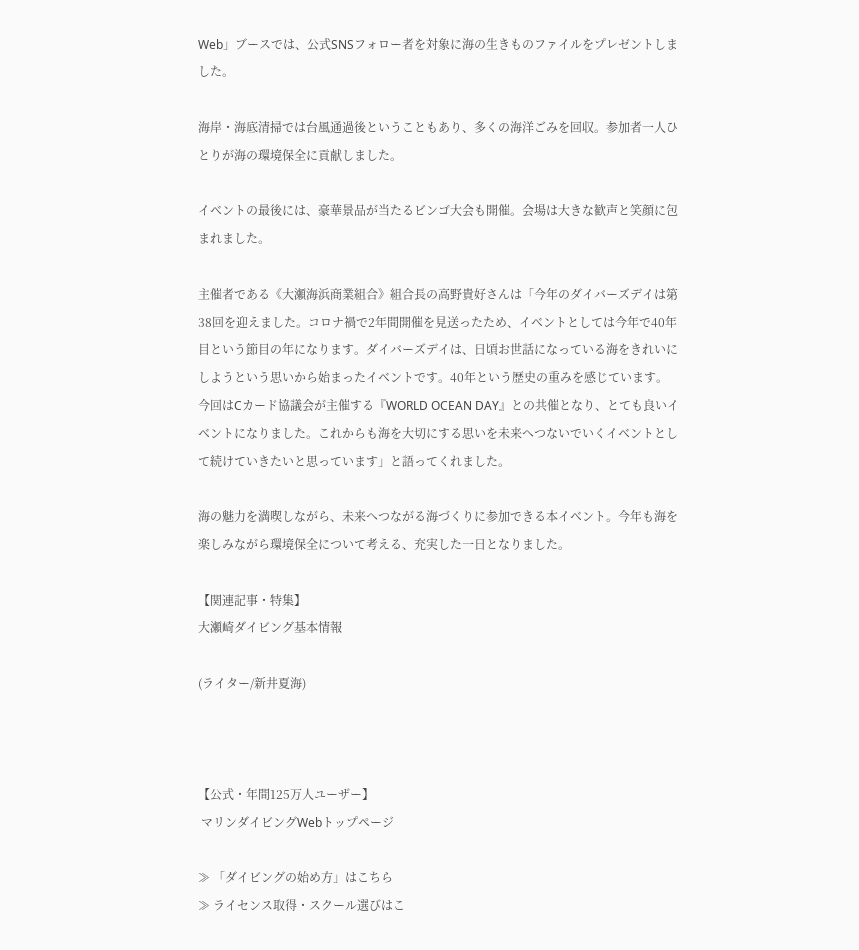Web」ブースでは、公式SNSフォロー者を対象に海の生きものファイルをプレゼントしました。

海岸・海底清掃では台風通過後ということもあり、多くの海洋ごみを回収。参加者一人ひとりが海の環境保全に貢献しました。

イベントの最後には、豪華景品が当たるビンゴ大会も開催。会場は大きな歓声と笑顔に包まれました。

主催者である《大瀬海浜商業組合》組合長の高野貴好さんは「今年のダイバーズデイは第38回を迎えました。コロナ禍で2年間開催を見送ったため、イベントとしては今年で40年目という節目の年になります。ダイバーズデイは、日頃お世話になっている海をきれいにしようという思いから始まったイベントです。40年という歴史の重みを感じています。
今回はCカード協議会が主催する『WORLD OCEAN DAY』との共催となり、とても良いイベントになりました。これからも海を大切にする思いを未来へつないでいくイベントとして続けていきたいと思っています」と語ってくれました。

海の魅力を満喫しながら、未来へつながる海づくりに参加できる本イベント。今年も海を楽しみながら環境保全について考える、充実した一日となりました。

【関連記事・特集】
大瀬崎ダイビング基本情報

(ライター/新井夏海)



【公式・年間125万人ユーザー】
 マリンダイビングWebトップページ

≫ 「ダイビングの始め方」はこちら
≫ ライセンス取得・スクール選びはこ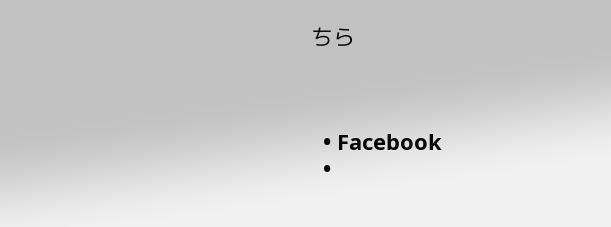ちら



  • Facebook
  •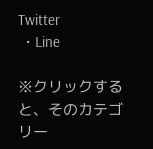Twitter
  • Line

※クリックすると、そのカテゴリー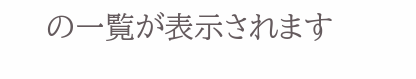の一覧が表示されます